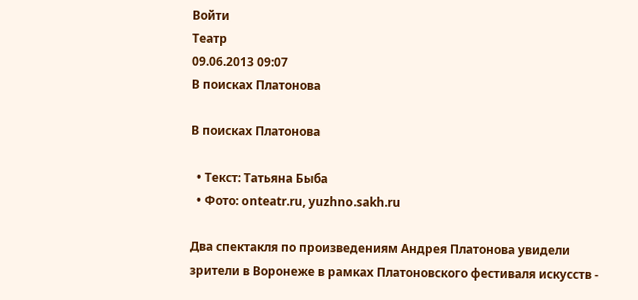Войти
Театр
09.06.2013 09:07
В поисках Платонова

В поисках Платонова

  • Текст: Татьяна Быба
  • Фото: onteatr.ru, yuzhno.sakh.ru

Два спектакля по произведениям Андрея Платонова увидели зрители в Воронеже в рамках Платоновского фестиваля искусств -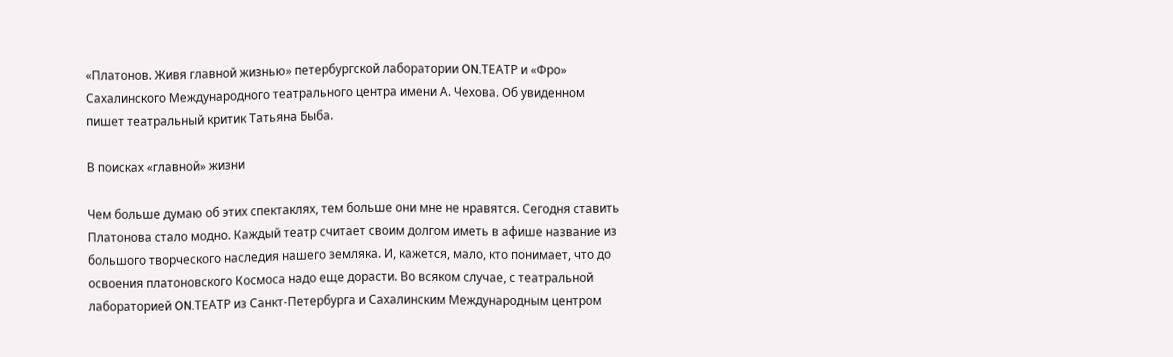«Платонов. Живя главной жизнью» петербургской лаборатории ON.ТЕАТР и «Фро» Сахалинского Международного театрального центра имени А. Чехова. Об увиденном пишет театральный критик Татьяна Быба.

В поисках «главной» жизни

Чем больше думаю об этих спектаклях, тем больше они мне не нравятся. Сегодня ставить Платонова стало модно. Каждый театр считает своим долгом иметь в афише название из большого творческого наследия нашего земляка. И, кажется, мало, кто понимает, что до освоения платоновского Космоса надо еще дорасти. Во всяком случае, с театральной лабораторией ON.ТЕАТР из Санкт-Петербурга и Сахалинским Международным центром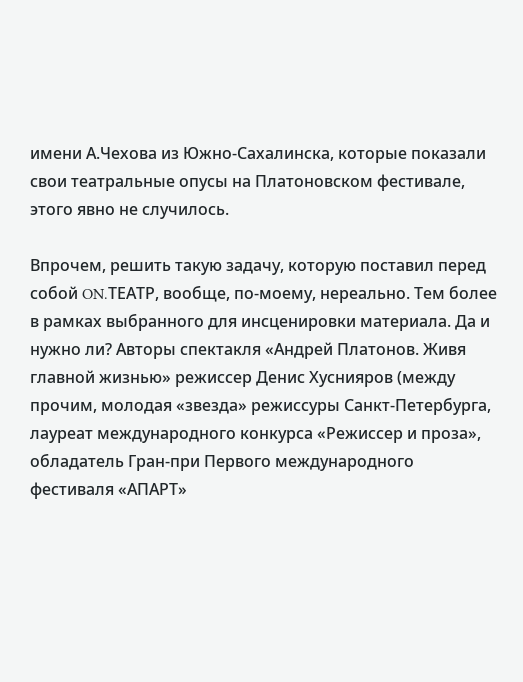имени А.Чехова из Южно-Сахалинска, которые показали свои театральные опусы на Платоновском фестивале, этого явно не случилось.

Впрочем, решить такую задачу, которую поставил перед собой ON.ТЕАТР, вообще, по-моему, нереально. Тем более в рамках выбранного для инсценировки материала. Да и нужно ли? Авторы спектакля «Андрей Платонов. Живя главной жизнью» режиссер Денис Хуснияров (между прочим, молодая «звезда» режиссуры Санкт-Петербурга, лауреат международного конкурса «Режиссер и проза», обладатель Гран-при Первого международного фестиваля «АПАРТ»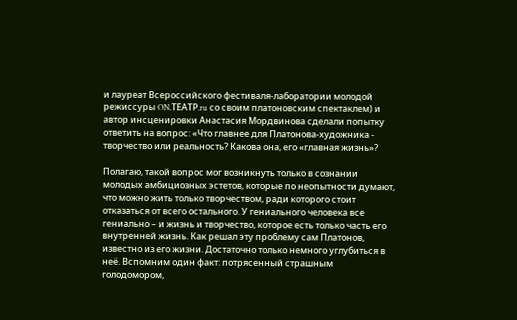и лауреат Всероссийского фестиваля-лаборатории молодой режиссуры ON.ТЕАТР.ru со своим платоновским спектаклем) и автор инсценировки Анастасия Мордвинова сделали попытку ответить на вопрос: «Что главнее для Платонова-художника - творчество или реальность? Какова она, его «главная жизнь»?

Полагаю, такой вопрос мог возникнуть только в сознании молодых амбициозных эстетов, которые по неопытности думают, что можно жить только творчеством, ради которого стоит отказаться от всего остального. У гениального человека все гениально – и жизнь и творчество, которое есть только часть его внутренней жизнь. Как решал эту проблему сам Платонов, известно из его жизни. Достаточно только немного углубиться в неё. Вспомним один факт: потрясенный страшным голодомором,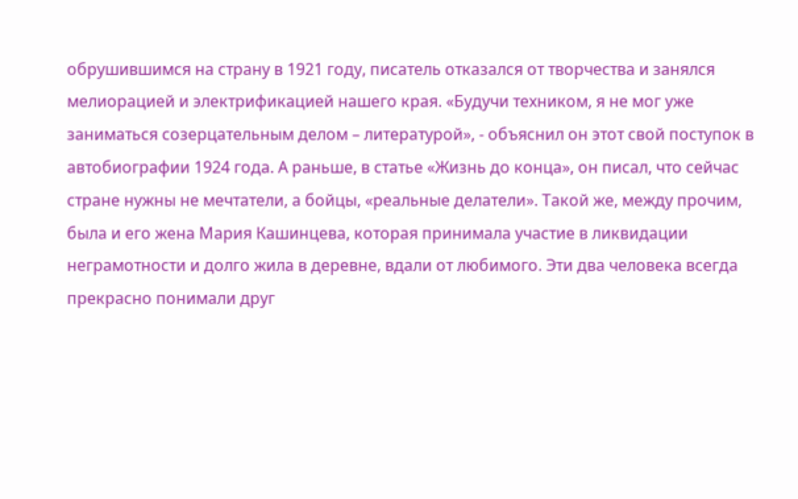обрушившимся на страну в 1921 году, писатель отказался от творчества и занялся мелиорацией и электрификацией нашего края. «Будучи техником, я не мог уже заниматься созерцательным делом – литературой», - объяснил он этот свой поступок в автобиографии 1924 года. А раньше, в статье «Жизнь до конца», он писал, что сейчас стране нужны не мечтатели, а бойцы, «реальные делатели». Такой же, между прочим, была и его жена Мария Кашинцева, которая принимала участие в ликвидации неграмотности и долго жила в деревне, вдали от любимого. Эти два человека всегда прекрасно понимали друг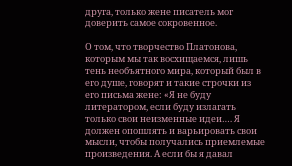друга, только жене писатель мог доверить самое сокровенное.

О том, что творчество Платонова, которым мы так восхищаемся, лишь тень необъятного мира, который был в его душе, говорят и такие строчки из его письма жене: «Я не буду литератором, если буду излагать только свои неизменные идеи…. Я должен опошлять и варьировать свои мысли, чтобы получались приемлемые произведения. А если бы я давал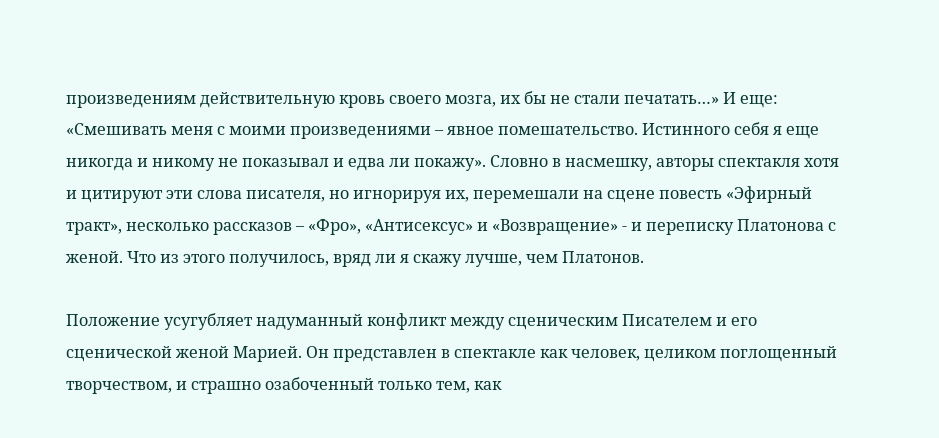произведениям действительную кровь своего мозга, их бы не стали печатать…» И еще: «Смешивать меня с моими произведениями – явное помешательство. Истинного себя я еще никогда и никому не показывал и едва ли покажу». Словно в насмешку, авторы спектакля хотя и цитируют эти слова писателя, но игнорируя их, перемешали на сцене повесть «Эфирный тракт», несколько рассказов – «Фро», «Антисексус» и «Возвращение» - и переписку Платонова с женой. Что из этого получилось, вряд ли я скажу лучше, чем Платонов.

Положение усугубляет надуманный конфликт между сценическим Писателем и его сценической женой Марией. Он представлен в спектакле как человек, целиком поглощенный творчеством, и страшно озабоченный только тем, как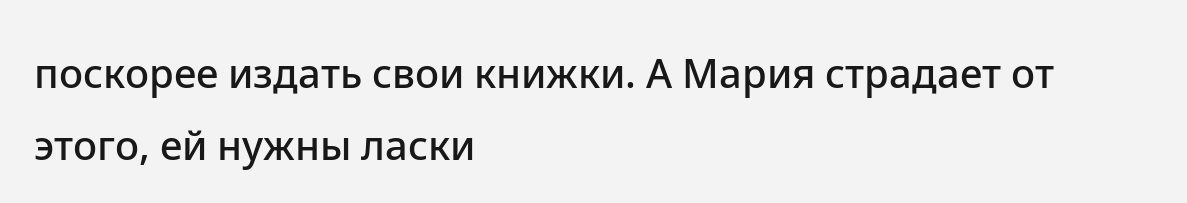поскорее издать свои книжки. А Мария страдает от этого, ей нужны ласки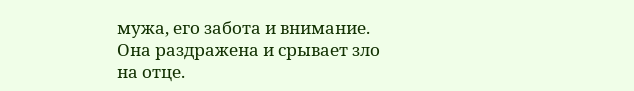мужа, его забота и внимание. Она раздражена и срывает зло на отце.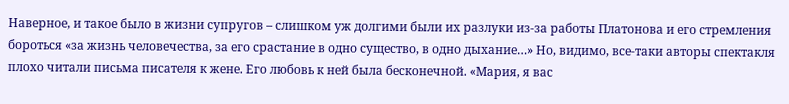Наверное, и такое было в жизни супругов – слишком уж долгими были их разлуки из-за работы Платонова и его стремления бороться «за жизнь человечества, за его срастание в одно существо, в одно дыхание…» Но, видимо, все-таки авторы спектакля плохо читали письма писателя к жене. Его любовь к ней была бесконечной. «Мария, я вас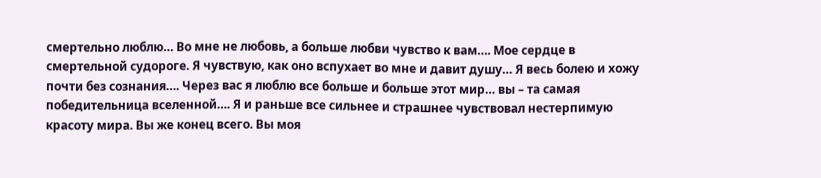смертельно люблю… Во мне не любовь, а больше любви чувство к вам…. Мое сердце в смертельной судороге. Я чувствую, как оно вспухает во мне и давит душу… Я весь болею и хожу почти без сознания…. Через вас я люблю все больше и больше этот мир… вы – та самая победительница вселенной…. Я и раньше все сильнее и страшнее чувствовал нестерпимую красоту мира. Вы же конец всего. Вы моя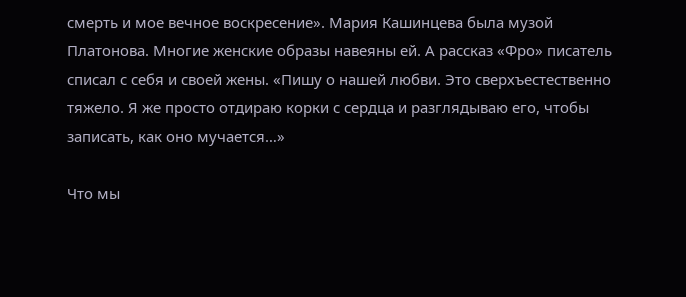смерть и мое вечное воскресение». Мария Кашинцева была музой Платонова. Многие женские образы навеяны ей. А рассказ «Фро» писатель списал с себя и своей жены. «Пишу о нашей любви. Это сверхъестественно тяжело. Я же просто отдираю корки с сердца и разглядываю его, чтобы записать, как оно мучается…»

Что мы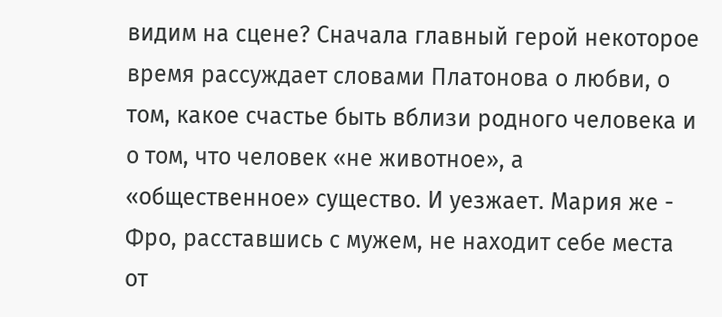видим на сцене? Сначала главный герой некоторое время рассуждает словами Платонова о любви, о том, какое счастье быть вблизи родного человека и о том, что человек «не животное», а «общественное» существо. И уезжает. Мария же - Фро, расставшись с мужем, не находит себе места от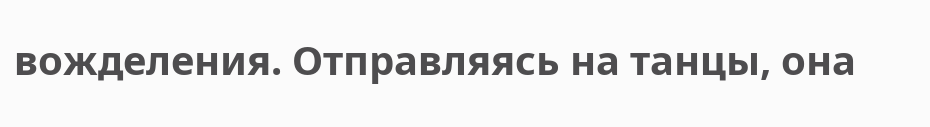вожделения. Отправляясь на танцы, она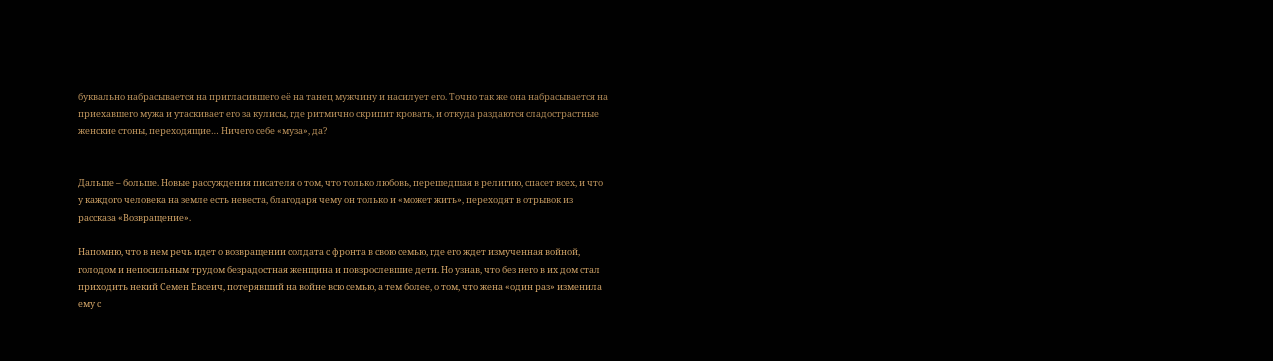буквально набрасывается на пригласившего её на танец мужчину и насилует его. Точно так же она набрасывается на приехавшего мужа и утаскивает его за кулисы, где ритмично скрипит кровать, и откуда раздаются сладострастные женские стоны, переходящие… Ничего себе «муза», да?


Дальше – больше. Новые рассуждения писателя о том, что только любовь, перешедшая в религию, спасет всех, и что у каждого человека на земле есть невеста, благодаря чему он только и «может жить», переходят в отрывок из рассказа «Возвращение».

Напомню, что в нем речь идет о возвращении солдата с фронта в свою семью, где его ждет измученная войной, голодом и непосильным трудом безрадостная женщина и повзрослевшие дети. Но узнав, что без него в их дом стал приходить некий Семен Евсеич, потерявший на войне всю семью, а тем более, о том, что жена «один раз» изменила ему с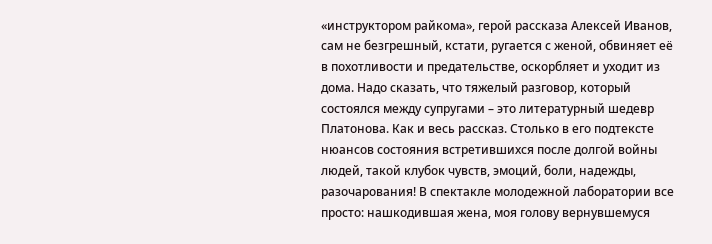«инструктором райкома», герой рассказа Алексей Иванов, сам не безгрешный, кстати, ругается с женой, обвиняет её в похотливости и предательстве, оскорбляет и уходит из дома. Надо сказать, что тяжелый разговор, который состоялся между супругами – это литературный шедевр Платонова. Как и весь рассказ. Столько в его подтексте нюансов состояния встретившихся после долгой войны людей, такой клубок чувств, эмоций, боли, надежды, разочарования! В спектакле молодежной лаборатории все просто: нашкодившая жена, моя голову вернувшемуся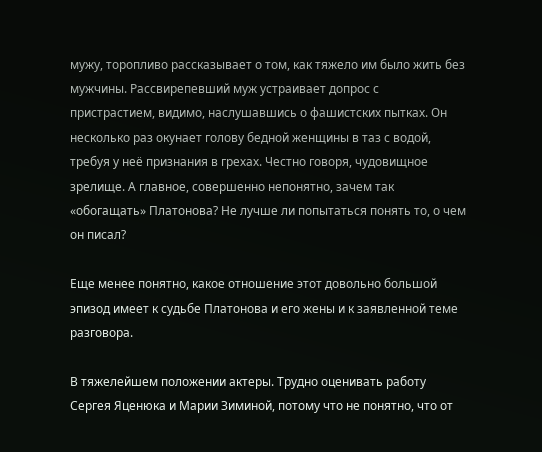мужу, торопливо рассказывает о том, как тяжело им было жить без мужчины. Рассвирепевший муж устраивает допрос с пристрастием, видимо, наслушавшись о фашистских пытках. Он несколько раз окунает голову бедной женщины в таз с водой, требуя у неё признания в грехах. Честно говоря, чудовищное зрелище. А главное, совершенно непонятно, зачем так «обогащать» Платонова? Не лучше ли попытаться понять то, о чем он писал?

Еще менее понятно, какое отношение этот довольно большой эпизод имеет к судьбе Платонова и его жены и к заявленной теме разговора.

В тяжелейшем положении актеры. Трудно оценивать работу Сергея Яценюка и Марии Зиминой, потому что не понятно, что от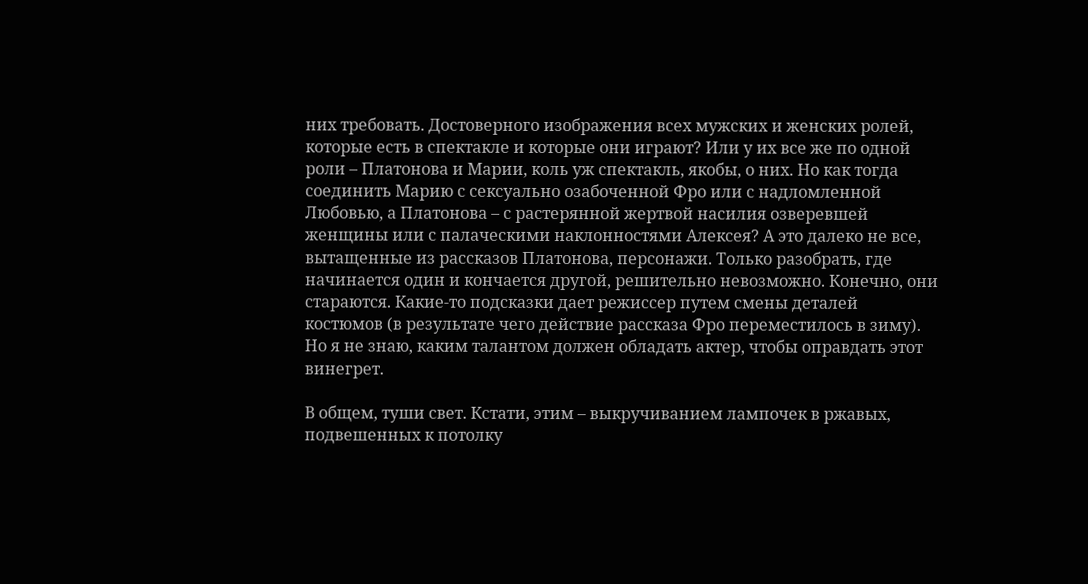них требовать. Достоверного изображения всех мужских и женских ролей, которые есть в спектакле и которые они играют? Или у их все же по одной роли – Платонова и Марии, коль уж спектакль, якобы, о них. Но как тогда соединить Марию с сексуально озабоченной Фро или с надломленной Любовью, а Платонова – с растерянной жертвой насилия озверевшей женщины или с палаческими наклонностями Алексея? А это далеко не все, вытащенные из рассказов Платонова, персонажи. Только разобрать, где начинается один и кончается другой, решительно невозможно. Конечно, они стараются. Какие-то подсказки дает режиссер путем смены деталей костюмов (в результате чего действие рассказа Фро переместилось в зиму). Но я не знаю, каким талантом должен обладать актер, чтобы оправдать этот винегрет.

В общем, туши свет. Кстати, этим – выкручиванием лампочек в ржавых, подвешенных к потолку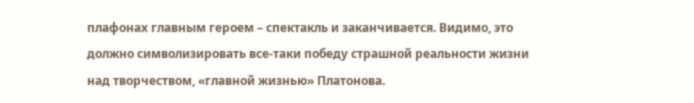плафонах главным героем – спектакль и заканчивается. Видимо, это должно символизировать все-таки победу страшной реальности жизни над творчеством, «главной жизнью» Платонова.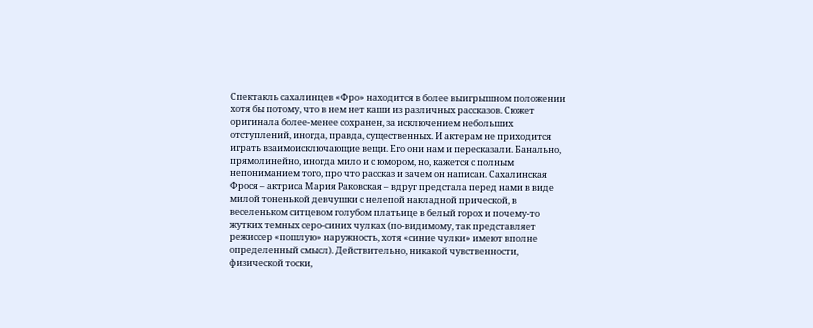Спектакль сахалинцев «Фро» находится в более выигрышном положении хотя бы потому, что в нем нет каши из различных рассказов. Сюжет оригинала более-менее сохранен, за исключением небольших отступлений, иногда, правда, существенных. И актерам не приходится играть взаимоисключающие вещи. Его они нам и пересказали. Банально, прямолинейно, иногда мило и с юмором, но, кажется с полным непониманием того, про что рассказ и зачем он написан. Сахалинская Фрося – актриса Мария Раковская – вдруг предстала перед нами в виде милой тоненькой девчушки с нелепой накладной прической, в веселеньком ситцевом голубом платьице в белый горох и почему-то жутких темных серо-синих чулках (по-видимому, так представляет режиссер «пошлую» наружность, хотя «синие чулки» имеют вполне определенный смысл). Действительно, никакой чувственности, физической тоски,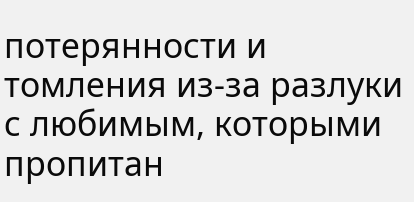потерянности и томления из-за разлуки с любимым, которыми пропитан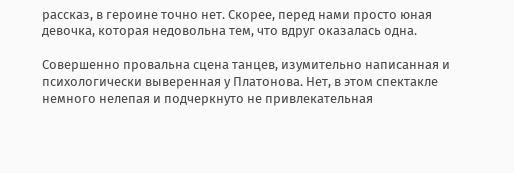рассказ, в героине точно нет. Скорее, перед нами просто юная девочка, которая недовольна тем, что вдруг оказалась одна.

Совершенно провальна сцена танцев, изумительно написанная и психологически выверенная у Платонова. Нет, в этом спектакле немного нелепая и подчеркнуто не привлекательная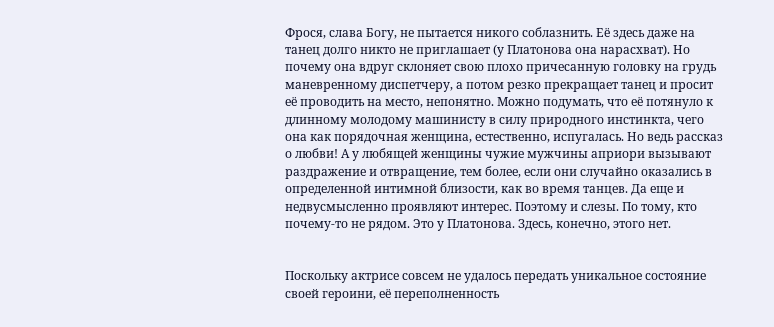Фрося, слава Богу, не пытается никого соблазнить. Её здесь даже на танец долго никто не приглашает (у Платонова она нарасхват). Но почему она вдруг склоняет свою плохо причесанную головку на грудь маневренному диспетчеру, а потом резко прекращает танец и просит её проводить на место, непонятно. Можно подумать, что её потянуло к длинному молодому машинисту в силу природного инстинкта, чего она как порядочная женщина, естественно, испугалась. Но ведь рассказ о любви! А у любящей женщины чужие мужчины априори вызывают раздражение и отвращение, тем более, если они случайно оказались в определенной интимной близости, как во время танцев. Да еще и недвусмысленно проявляют интерес. Поэтому и слезы. По тому, кто почему-то не рядом. Это у Платонова. Здесь, конечно, этого нет.


Поскольку актрисе совсем не удалось передать уникальное состояние своей героини, её переполненность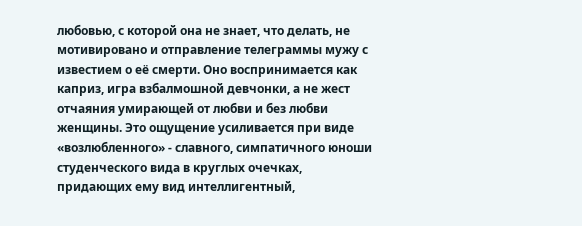любовью, с которой она не знает, что делать, не мотивировано и отправление телеграммы мужу с известием о её смерти. Оно воспринимается как каприз, игра взбалмошной девчонки, а не жест отчаяния умирающей от любви и без любви женщины. Это ощущение усиливается при виде «возлюбленного» - славного, симпатичного юноши студенческого вида в круглых очечках, придающих ему вид интеллигентный,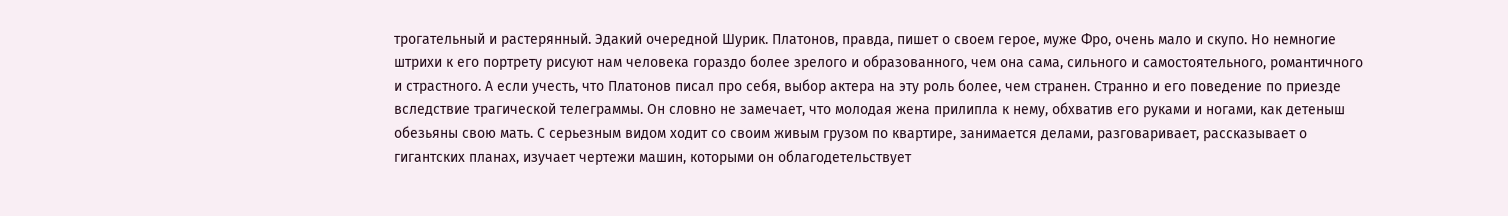трогательный и растерянный. Эдакий очередной Шурик. Платонов, правда, пишет о своем герое, муже Фро, очень мало и скупо. Но немногие штрихи к его портрету рисуют нам человека гораздо более зрелого и образованного, чем она сама, сильного и самостоятельного, романтичного и страстного. А если учесть, что Платонов писал про себя, выбор актера на эту роль более, чем странен. Странно и его поведение по приезде вследствие трагической телеграммы. Он словно не замечает, что молодая жена прилипла к нему, обхватив его руками и ногами, как детеныш обезьяны свою мать. С серьезным видом ходит со своим живым грузом по квартире, занимается делами, разговаривает, рассказывает о гигантских планах, изучает чертежи машин, которыми он облагодетельствует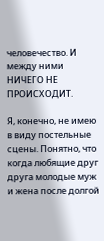человечество. И между ними НИЧЕГО НЕ ПРОИСХОДИТ.

Я, конечно, не имею в виду постельные сцены. Понятно, что когда любящие друг друга молодые муж и жена после долгой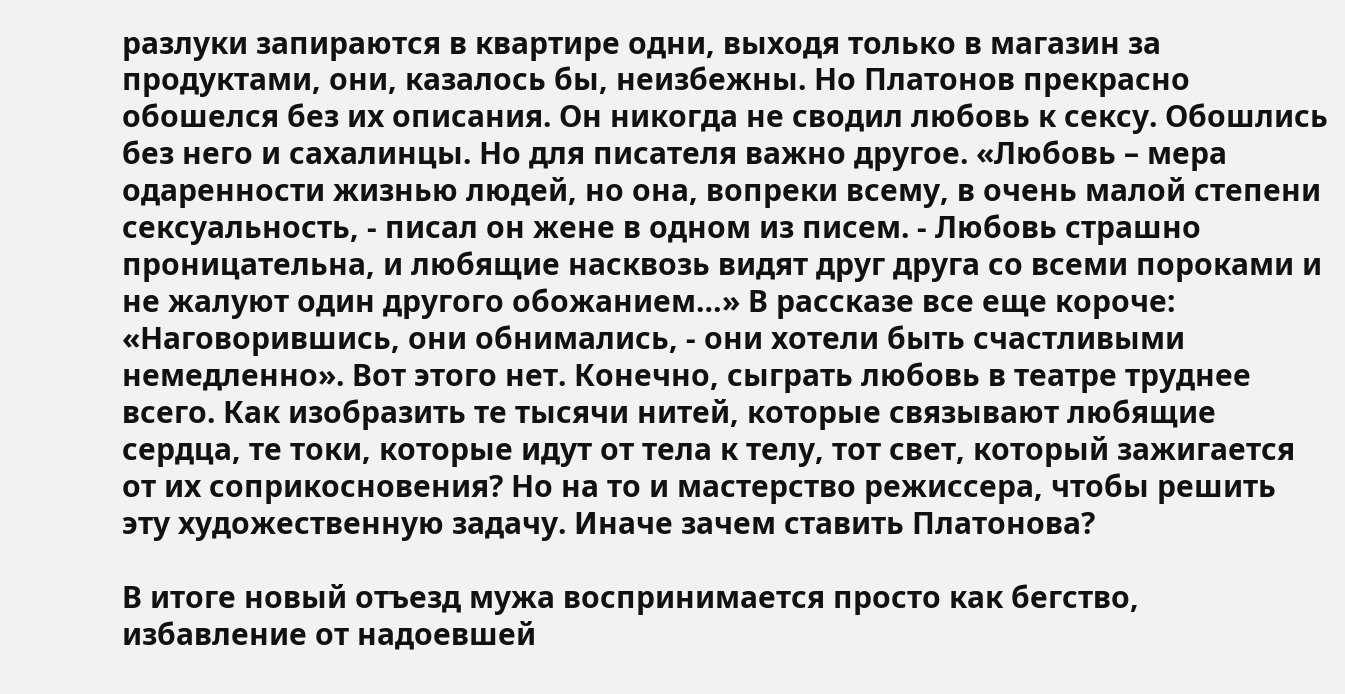разлуки запираются в квартире одни, выходя только в магазин за продуктами, они, казалось бы, неизбежны. Но Платонов прекрасно обошелся без их описания. Он никогда не сводил любовь к сексу. Обошлись без него и сахалинцы. Но для писателя важно другое. «Любовь – мера одаренности жизнью людей, но она, вопреки всему, в очень малой степени сексуальность, - писал он жене в одном из писем. - Любовь страшно проницательна, и любящие насквозь видят друг друга со всеми пороками и не жалуют один другого обожанием…» В рассказе все еще короче: «Наговорившись, они обнимались, - они хотели быть счастливыми немедленно». Вот этого нет. Конечно, сыграть любовь в театре труднее всего. Как изобразить те тысячи нитей, которые связывают любящие сердца, те токи, которые идут от тела к телу, тот свет, который зажигается от их соприкосновения? Но на то и мастерство режиссера, чтобы решить эту художественную задачу. Иначе зачем ставить Платонова?

В итоге новый отъезд мужа воспринимается просто как бегство, избавление от надоевшей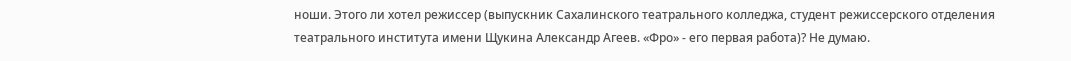ноши. Этого ли хотел режиссер (выпускник Сахалинского театрального колледжа, студент режиссерского отделения театрального института имени Щукина Александр Агеев. «Фро» - его первая работа)? Не думаю.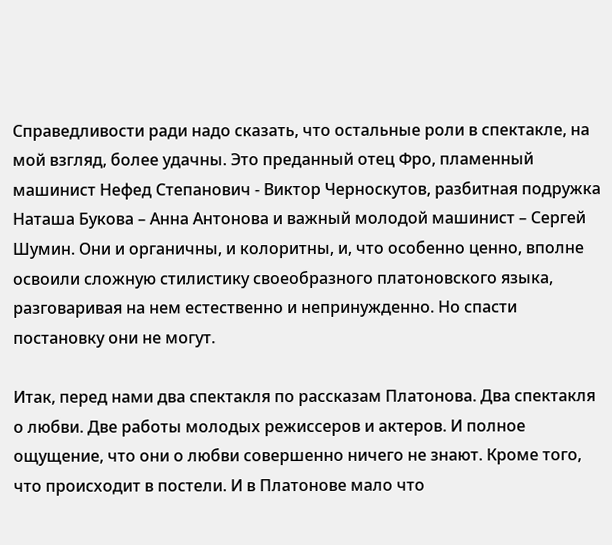Справедливости ради надо сказать, что остальные роли в спектакле, на мой взгляд, более удачны. Это преданный отец Фро, пламенный машинист Нефед Степанович - Виктор Черноскутов, разбитная подружка Наташа Букова – Анна Антонова и важный молодой машинист – Сергей Шумин. Они и органичны, и колоритны, и, что особенно ценно, вполне освоили сложную стилистику своеобразного платоновского языка, разговаривая на нем естественно и непринужденно. Но спасти постановку они не могут.

Итак, перед нами два спектакля по рассказам Платонова. Два спектакля о любви. Две работы молодых режиссеров и актеров. И полное ощущение, что они о любви совершенно ничего не знают. Кроме того, что происходит в постели. И в Платонове мало что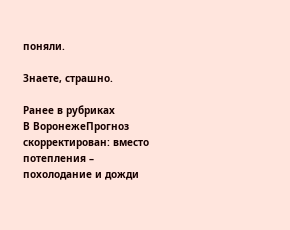поняли.

Знаете, страшно.

Ранее в рубриках
В ВоронежеПрогноз скорректирован: вместо потепления – похолодание и дожди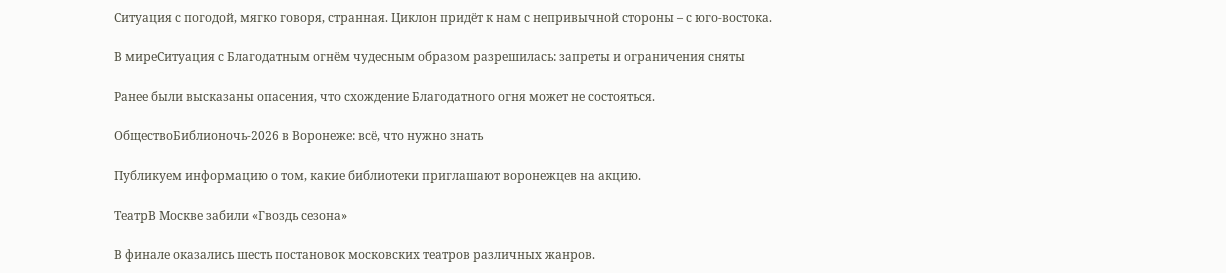Ситуация с погодой, мягко говоря, странная. Циклон придёт к нам с непривычной стороны – с юго-востока.

В миреСитуация с Благодатным огнём чудесным образом разрешилась: запреты и ограничения сняты

Ранее были высказаны опасения, что схождение Благодатного огня может не состояться.

ОбществоБиблионочь-2026 в Воронеже: всё, что нужно знать

Публикуем информацию о том, какие библиотеки приглашают воронежцев на акцию.

ТеатрВ Москве забили «Гвоздь сезона»

В финале оказались шесть постановок московских театров различных жанров.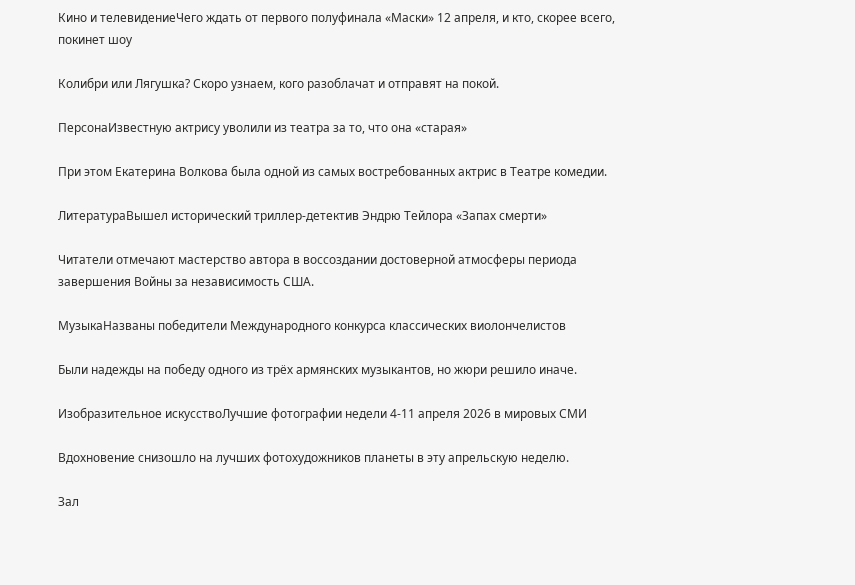Кино и телевидениеЧего ждать от первого полуфинала «Маски» 12 апреля, и кто, скорее всего, покинет шоу

Колибри или Лягушка? Скоро узнаем, кого разоблачат и отправят на покой.

ПерсонаИзвестную актрису уволили из театра за то, что она «старая»

При этом Екатерина Волкова была одной из самых востребованных актрис в Театре комедии.

ЛитератураВышел исторический триллер-детектив Эндрю Тейлора «Запах смерти»

Читатели отмечают мастерство автора в воссоздании достоверной атмосферы периода завершения Войны за независимость США.

МузыкаНазваны победители Международного конкурса классических виолончелистов

Были надежды на победу одного из трёх армянских музыкантов, но жюри решило иначе.

Изобразительное искусствоЛучшие фотографии недели 4-11 апреля 2026 в мировых СМИ

Вдохновение снизошло на лучших фотохудожников планеты в эту апрельскую неделю.

Зал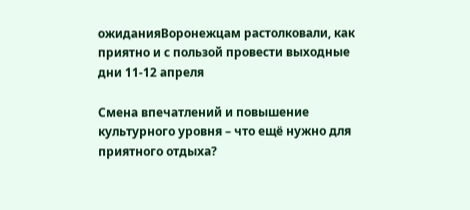ожиданияВоронежцам растолковали, как приятно и с пользой провести выходные дни 11-12 апреля

Смена впечатлений и повышение культурного уровня – что ещё нужно для приятного отдыха?